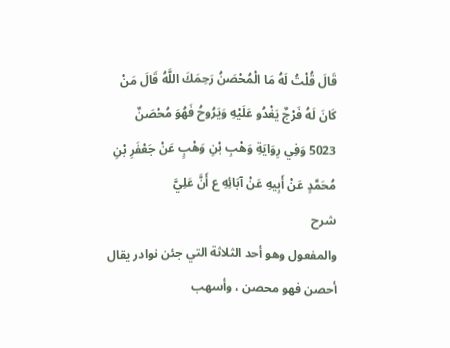قَالَ قُلْتُ لَهُ مَا الْمُحْصَنُ رَحِمَكَ اللَّهُ قَالَ مَنْ كَانَ لَهُ فَرْجٌ يَغْدُو عَلَيْهِ وَيَرُوحُ فَهُوَ مُحْصَنٌ
5023 وَفِي رِوَايَةِ وَهْبِ بْنِ وَهْبٍ عَنْ جَعْفَرِ بْنِ مُحَمَّدٍ عَنْ أَبِيهِ عَنْ آبَائِهِ ع أَنَّ عَلِيَّ
شرح
والمفعول وهو أحد الثلاثة التي جئن نوادر يقال أحصن فهو محصن ، وأسهب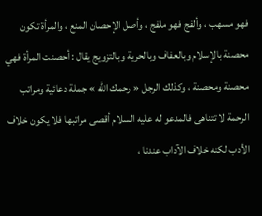فهو مسهب ، وألفج فهو ملفج ، وأصل الإحصان المنع ، والمرأة تكون محصنة بالإسلام وبالعفاف وبالحرية وبالتزويج يقال : أحصنت المرأة فهي محصنة ومحصنة ، وكذلك الرجل « رحمك الله » جملة دعائية ومراتب الرحمة لا تتناهى فالمدعو له عليه السلام أقصى مراتبها فلا يكون خلاف الأدب لكنه خلاف الآداب عندنا ،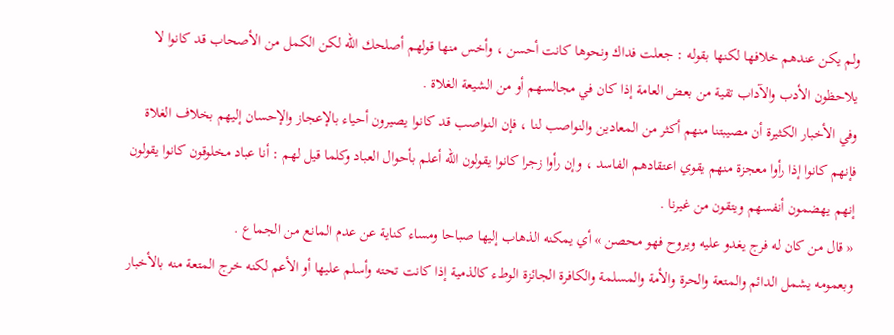ولم يكن عندهم خلافها لكنها بقوله : جعلت فداك ونحوها كانت أحسن ، وأخس منها قولهم أصلحك الله لكن الكمل من الأصحاب قد كانوا لا يلاحظون الأدب والآداب تقية من بعض العامة إذا كان في مجالسهم أو من الشيعة الغلاة .
وفي الأخبار الكثيرة أن مصيبتنا منهم أكثر من المعادين والنواصب لنا ، فإن النواصب قد كانوا يصيرون أحياء بالإعجاز والإحسان إليهم بخلاف الغلاة فإنهم كانوا إذا رأوا معجزة منهم يقوي اعتقادهم الفاسد ، وإن رأوا زجرا كانوا يقولون الله أعلم بأحوال العباد وكلما قيل لهم : أنا عباد مخلوقون كانوا يقولون إنهم يهضمون أنفسهم ويتقون من غيرنا .
« قال من كان له فرج يغدو عليه ويروح فهو محصن » أي يمكنه الذهاب إليها صباحا ومساء كناية عن عدم المانع من الجماع .
وبعمومه يشمل الدائم والمتعة والحرة والأمة والمسلمة والكافرة الجائزة الوطء كالذمية إذا كانت تحته وأسلم عليها أو الأعم لكنه خرج المتعة منه بالأخبار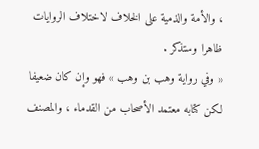، والأمة والذمية على الخلاف لاختلاف الروايات ظاهرا وستذكر .
« وفي رواية وهب بن وهب » فهو وإن كان ضعيفا لكن كتابه معتمد الأصحاب من القدماء ، والمصنف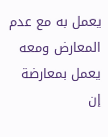يعمل به مع عدم المعارض ومعه يعمل بمعارضة إن